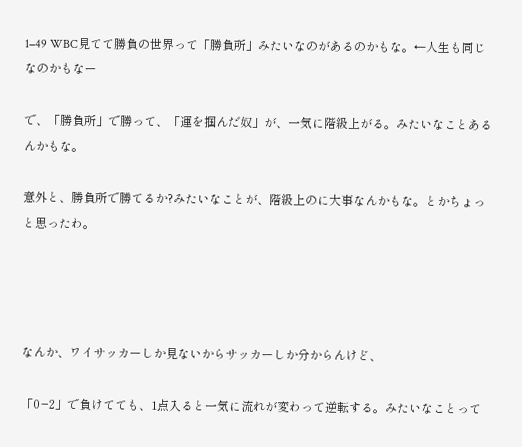1−49 WBC見てて勝負の世界って「勝負所」みたいなのがあるのかもな。←人生も同じなのかもなー

で、「勝負所」で勝って、「運を掴んだ奴」が、一気に階級上がる。みたいなことあるんかもな。

意外と、勝負所で勝てるか?みたいなことが、階級上のに大事なんかもな。とかちょっと思ったわ。




なんか、ワイサッカーしか見ないからサッカーしか分からんけど、

「0−2」で負けてても、1点入ると一気に流れが変わって逆転する。みたいなことって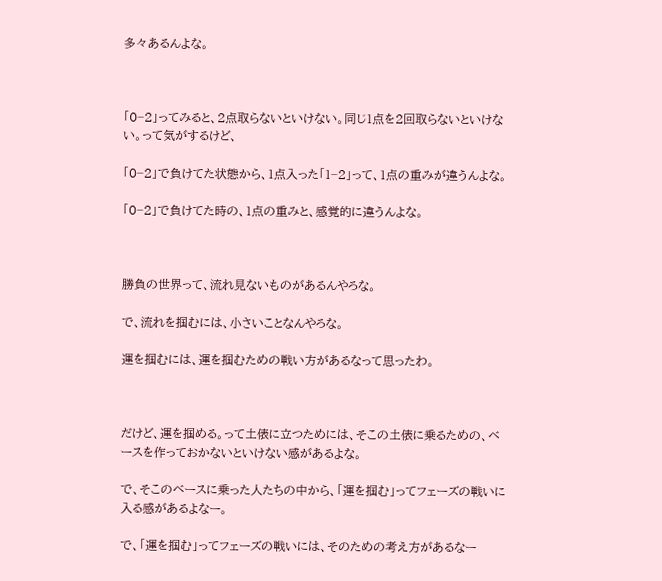多々あるんよな。



「0−2」ってみると、2点取らないといけない。同じ1点を2回取らないといけない。って気がするけど、

「0−2」で負けてた状態から、1点入った「1−2」って、1点の重みが違うんよな。

「0−2」で負けてた時の、1点の重みと、感覚的に違うんよな。



勝負の世界って、流れ見ないものがあるんやろな。

で、流れを掴むには、小さいことなんやろな。

運を掴むには、運を掴むための戦い方があるなって思ったわ。



だけど、運を掴める。って土俵に立つためには、そこの土俵に乗るための、ベースを作っておかないといけない感があるよな。

で、そこのベースに乗った人たちの中から、「運を掴む」ってフェーズの戦いに入る感があるよなー。

で、「運を掴む」ってフェーズの戦いには、そのための考え方があるなー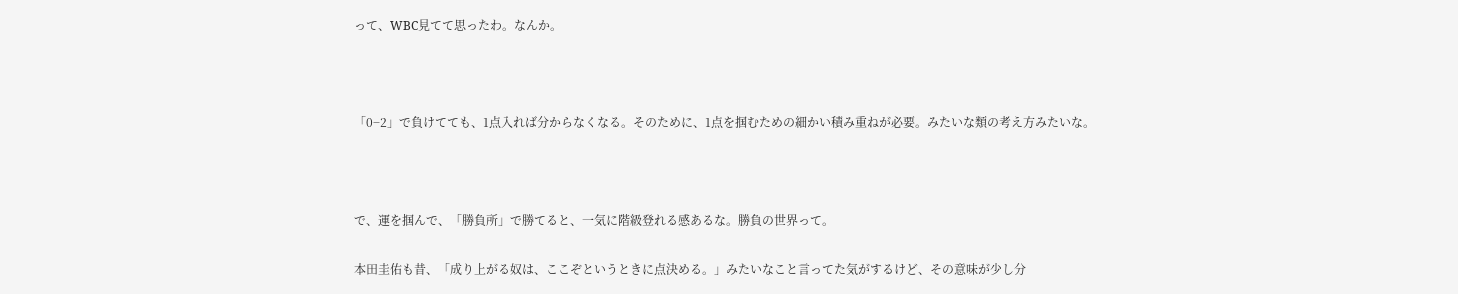って、WBC見てて思ったわ。なんか。



「0−2」で負けてても、1点入れば分からなくなる。そのために、1点を掴むための細かい積み重ねが必要。みたいな類の考え方みたいな。



で、運を掴んで、「勝負所」で勝てると、一気に階級登れる感あるな。勝負の世界って。

本田圭佑も昔、「成り上がる奴は、ここぞというときに点決める。」みたいなこと言ってた気がするけど、その意味が少し分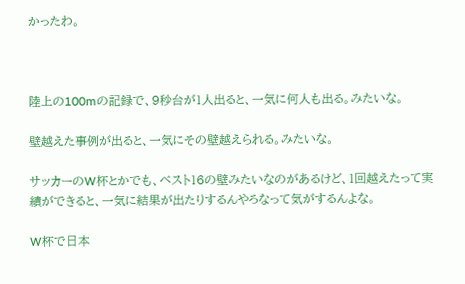かったわ。



陸上の100mの記録で、9秒台が1人出ると、一気に何人も出る。みたいな。

壁越えた事例が出ると、一気にその壁越えられる。みたいな。

サッカーのW杯とかでも、ベスト16の壁みたいなのがあるけど、1回越えたって実績ができると、一気に結果が出たりするんやろなって気がするんよな。

W杯で日本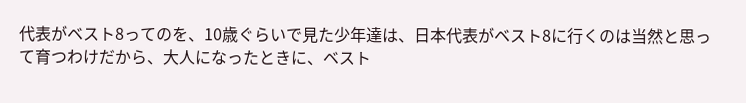代表がベスト8ってのを、10歳ぐらいで見た少年達は、日本代表がベスト8に行くのは当然と思って育つわけだから、大人になったときに、ベスト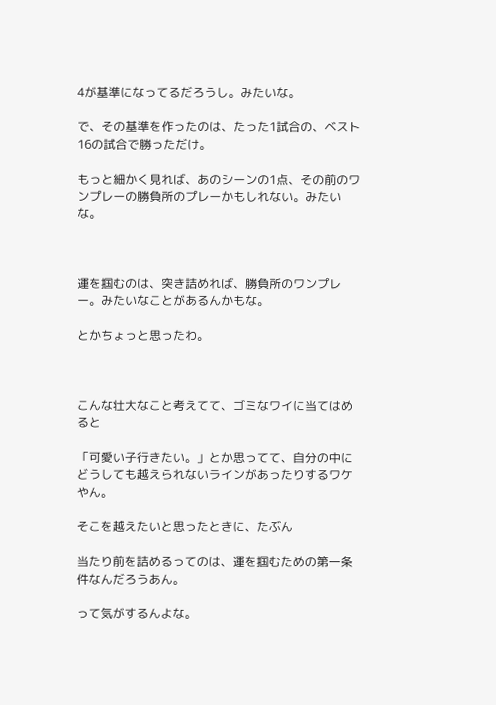4が基準になってるだろうし。みたいな。

で、その基準を作ったのは、たった1試合の、ベスト16の試合で勝っただけ。

もっと細かく見れば、あのシーンの1点、その前のワンプレーの勝負所のプレーかもしれない。みたいな。



運を掴むのは、突き詰めれば、勝負所のワンプレー。みたいなことがあるんかもな。

とかちょっと思ったわ。



こんな壮大なこと考えてて、ゴミなワイに当てはめると

「可愛い子行きたい。」とか思ってて、自分の中にどうしても越えられないラインがあったりするワケやん。

そこを越えたいと思ったときに、たぶん

当たり前を詰めるってのは、運を掴むための第一条件なんだろうあん。

って気がするんよな。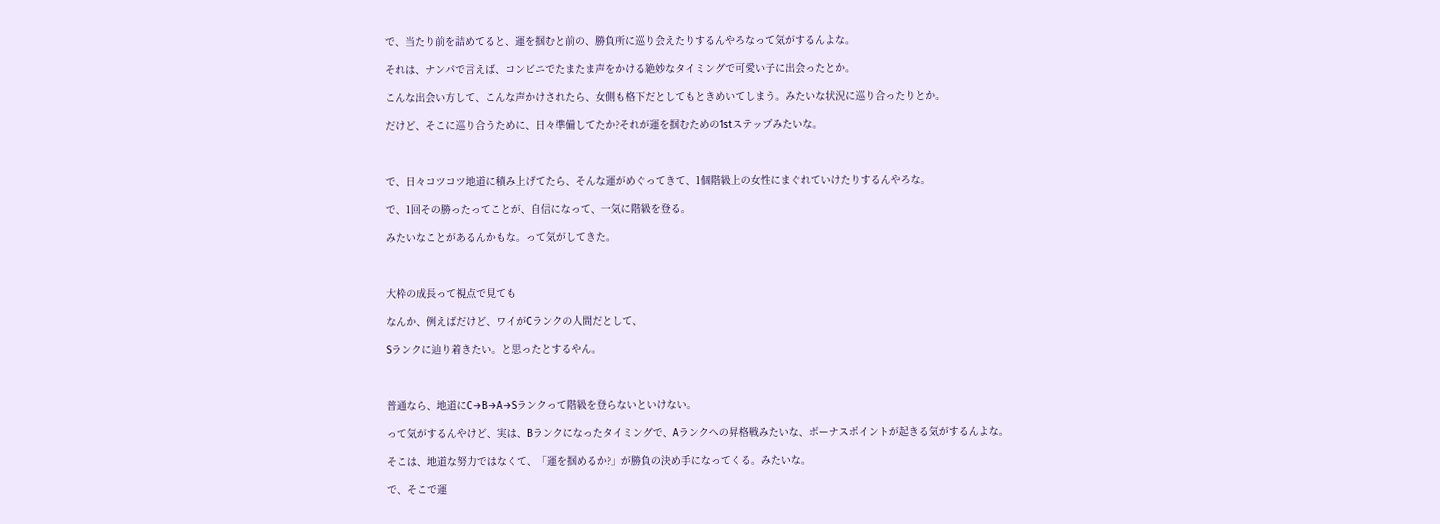で、当たり前を詰めてると、運を掴むと前の、勝負所に巡り会えたりするんやろなって気がするんよな。

それは、ナンパで言えば、コンビニでたまたま声をかける絶妙なタイミングで可愛い子に出会ったとか。

こんな出会い方して、こんな声かけされたら、女側も格下だとしてもときめいてしまう。みたいな状況に巡り合ったりとか。

だけど、そこに巡り合うために、日々準備してたか?それが運を掴むための1stステップみたいな。



で、日々コツコツ地道に積み上げてたら、そんな運がめぐってきて、1個階級上の女性にまぐれていけたりするんやろな。

で、1回その勝ったってことが、自信になって、一気に階級を登る。

みたいなことがあるんかもな。って気がしてきた。



大枠の成長って視点で見ても

なんか、例えばだけど、ワイがCランクの人間だとして、

Sランクに辿り着きたい。と思ったとするやん。



普通なら、地道にC→B→A→Sランクって階級を登らないといけない。

って気がするんやけど、実は、Bランクになったタイミングで、Aランクへの昇格戦みたいな、ボーナスポイントが起きる気がするんよな。

そこは、地道な努力ではなくて、「運を掴めるか?」が勝負の決め手になってくる。みたいな。

で、そこで運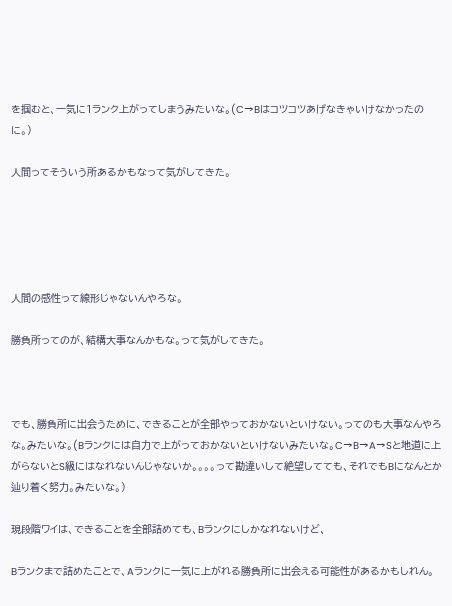を掴むと、一気に1ランク上がってしまうみたいな。(C→Bはコツコツあげなきゃいけなかったのに。)

人間ってそういう所あるかもなって気がしてきた。





人間の感性って線形じゃないんやろな。

勝負所ってのが、結構大事なんかもな。って気がしてきた。



でも、勝負所に出会うために、できることが全部やっておかないといけない。ってのも大事なんやろな。みたいな。(Bランクには自力で上がっておかないといけないみたいな。C→B→A→Sと地道に上がらないとS級にはなれないんじゃないか。。。。って勘違いして絶望してても、それでもBになんとか辿り着く努力。みたいな。)

現段階ワイは、できることを全部詰めても、Bランクにしかなれないけど、

Bランクまで詰めたことで、Aランクに一気に上がれる勝負所に出会える可能性があるかもしれん。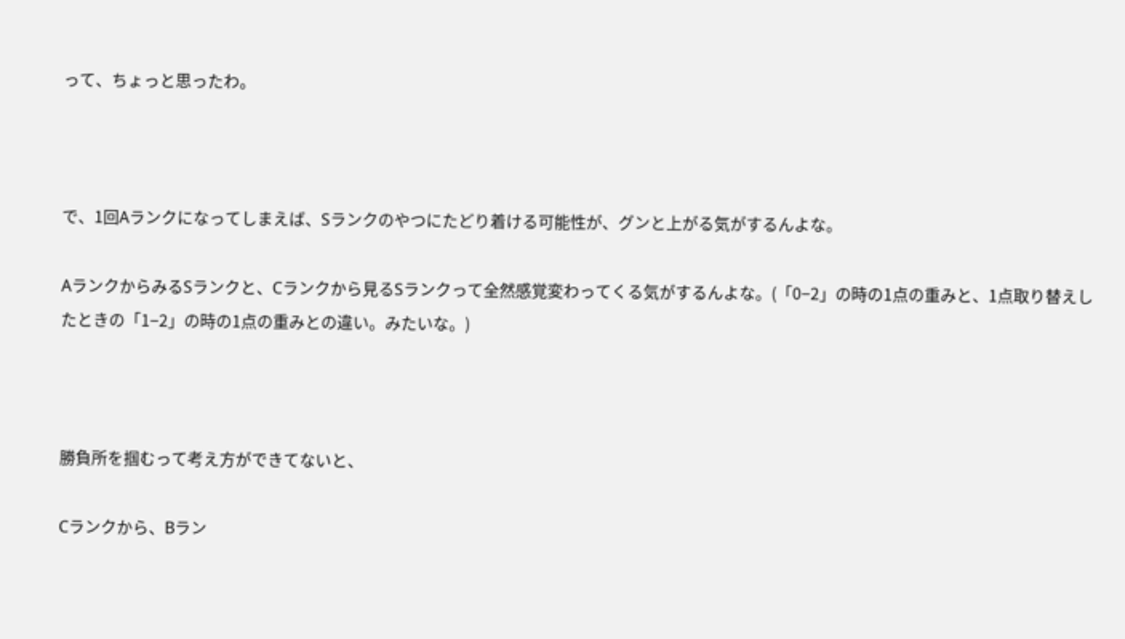って、ちょっと思ったわ。



で、1回Aランクになってしまえば、Sランクのやつにたどり着ける可能性が、グンと上がる気がするんよな。

AランクからみるSランクと、Cランクから見るSランクって全然感覚変わってくる気がするんよな。(「0−2」の時の1点の重みと、1点取り替えしたときの「1−2」の時の1点の重みとの違い。みたいな。)



勝負所を掴むって考え方ができてないと、

Cランクから、Bラン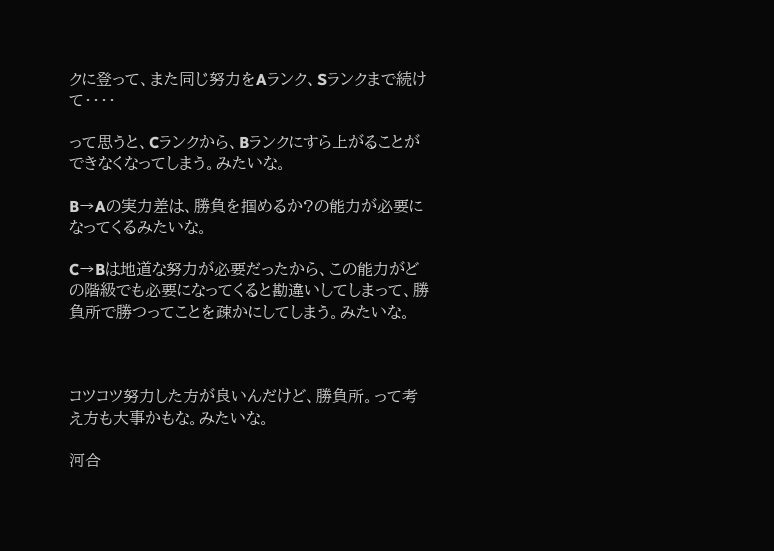クに登って、また同じ努力をAランク、Sランクまで続けて・・・・

って思うと、Cランクから、Bランクにすら上がることができなくなってしまう。みたいな。

B→Aの実力差は、勝負を掴めるか?の能力が必要になってくるみたいな。

C→Bは地道な努力が必要だったから、この能力がどの階級でも必要になってくると勘違いしてしまって、勝負所で勝つってことを疎かにしてしまう。みたいな。



コツコツ努力した方が良いんだけど、勝負所。って考え方も大事かもな。みたいな。

河合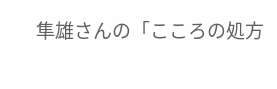隼雄さんの「こころの処方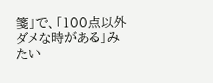箋」で、「100点以外ダメな時がある」みたい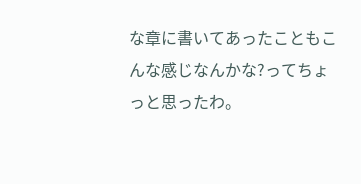な章に書いてあったこともこんな感じなんかな?ってちょっと思ったわ。